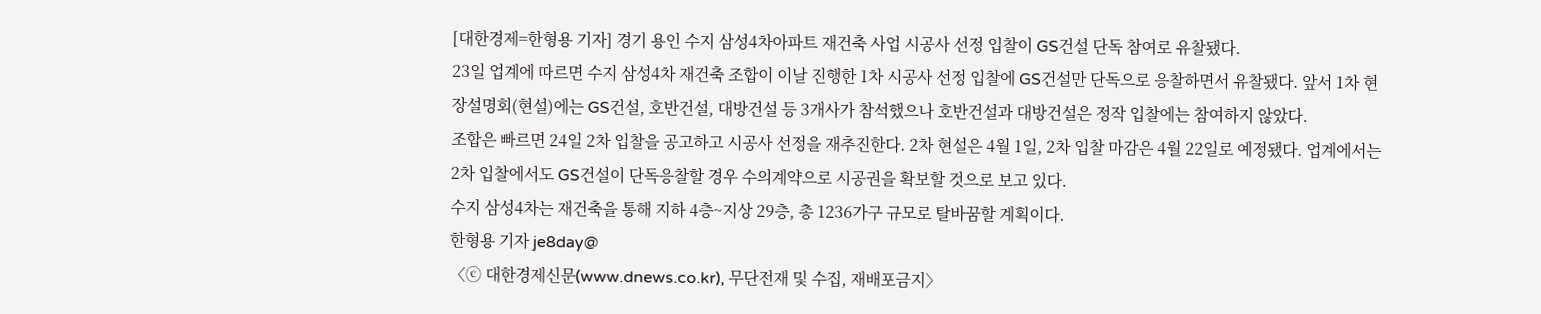[대한경제=한형용 기자] 경기 용인 수지 삼성4차아파트 재건축 사업 시공사 선정 입찰이 GS건설 단독 참여로 유찰됐다.
23일 업계에 따르면 수지 삼성4차 재건축 조합이 이날 진행한 1차 시공사 선정 입찰에 GS건설만 단독으로 응찰하면서 유찰됐다. 앞서 1차 현장설명회(현설)에는 GS건설, 호반건설, 대방건설 등 3개사가 참석했으나 호반건설과 대방건설은 정작 입찰에는 참여하지 않았다.
조합은 빠르면 24일 2차 입찰을 공고하고 시공사 선정을 재추진한다. 2차 현설은 4월 1일, 2차 입찰 마감은 4월 22일로 예정됐다. 업계에서는 2차 입찰에서도 GS건설이 단독응찰할 경우 수의계약으로 시공권을 확보할 것으로 보고 있다.
수지 삼성4차는 재건축을 통해 지하 4층~지상 29층, 총 1236가구 규모로 탈바꿈할 계획이다.
한형용 기자 je8day@
〈ⓒ 대한경제신문(www.dnews.co.kr), 무단전재 및 수집, 재배포금지〉